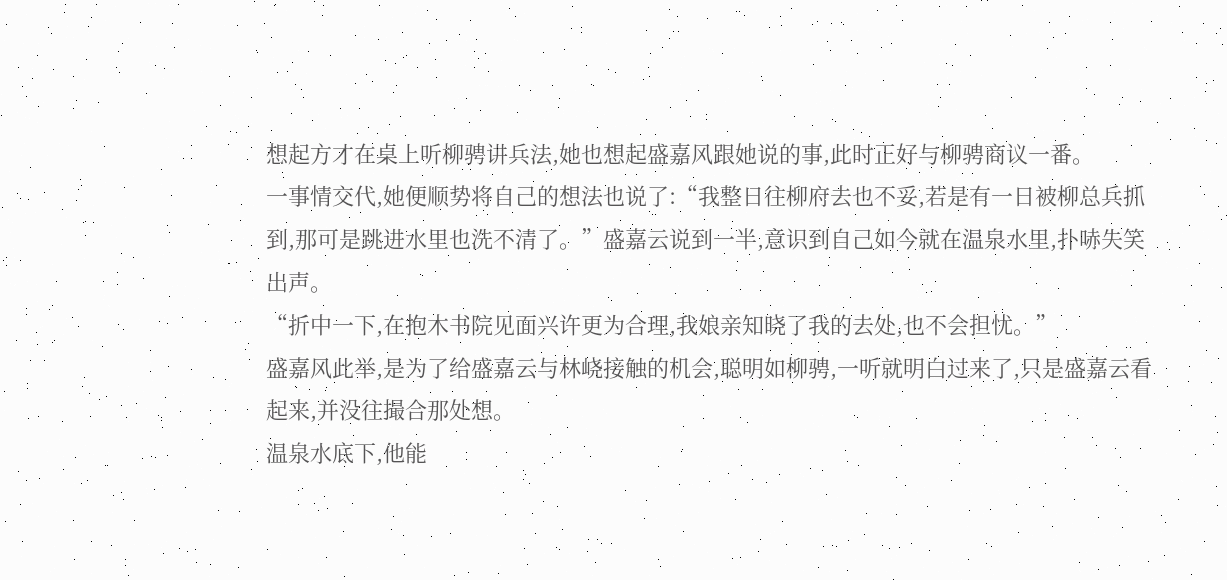想起方才在桌上听柳骋讲兵法,她也想起盛嘉风跟她说的事,此时正好与柳骋商议一番。
一事情交代,她便顺势将自己的想法也说了:“我整日往柳府去也不妥,若是有一日被柳总兵抓到,那可是跳进水里也洗不清了。”盛嘉云说到一半,意识到自己如今就在温泉水里,扑哧失笑出声。
“折中一下,在抱木书院见面兴许更为合理,我娘亲知晓了我的去处,也不会担忧。”
盛嘉风此举,是为了给盛嘉云与林峣接触的机会,聪明如柳骋,一听就明白过来了,只是盛嘉云看起来,并没往撮合那处想。
温泉水底下,他能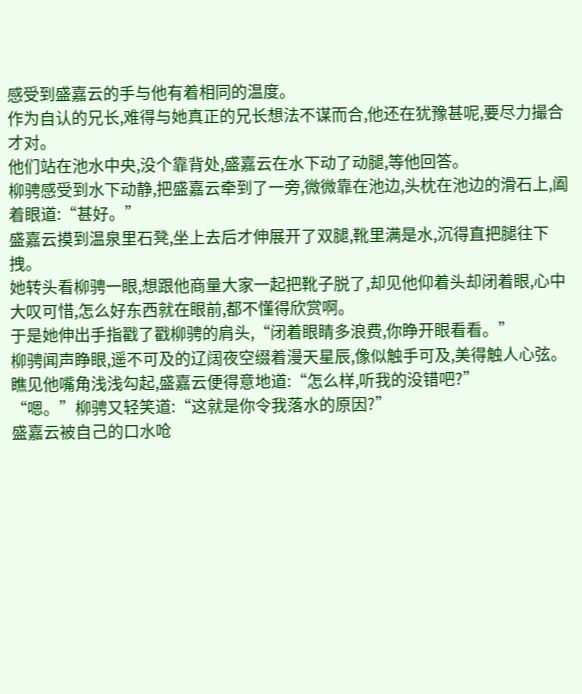感受到盛嘉云的手与他有着相同的温度。
作为自认的兄长,难得与她真正的兄长想法不谋而合,他还在犹豫甚呢,要尽力撮合才对。
他们站在池水中央,没个靠背处,盛嘉云在水下动了动腿,等他回答。
柳骋感受到水下动静,把盛嘉云牵到了一旁,微微靠在池边,头枕在池边的滑石上,阖着眼道:“甚好。”
盛嘉云摸到温泉里石凳,坐上去后才伸展开了双腿,靴里满是水,沉得直把腿往下拽。
她转头看柳骋一眼,想跟他商量大家一起把靴子脱了,却见他仰着头却闭着眼,心中大叹可惜,怎么好东西就在眼前,都不懂得欣赏啊。
于是她伸出手指戳了戳柳骋的肩头,“闭着眼睛多浪费,你睁开眼看看。”
柳骋闻声睁眼,遥不可及的辽阔夜空缀着漫天星辰,像似触手可及,美得触人心弦。
瞧见他嘴角浅浅勾起,盛嘉云便得意地道:“怎么样,听我的没错吧?”
“嗯。”柳骋又轻笑道:“这就是你令我落水的原因?”
盛嘉云被自己的口水呛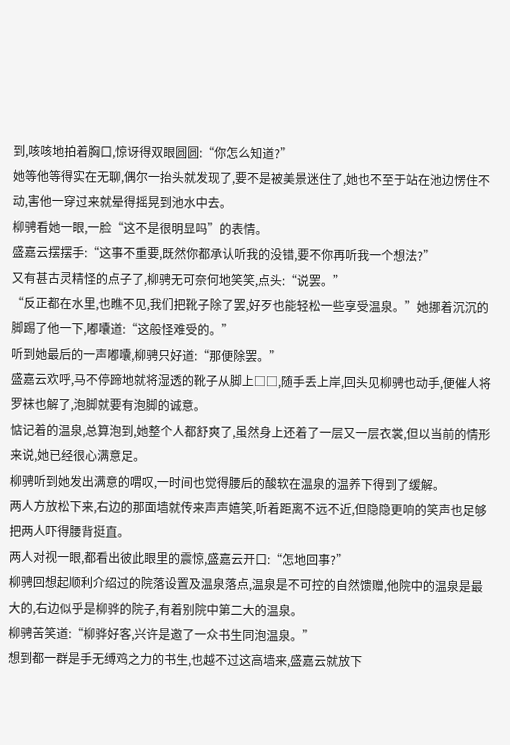到,咳咳地拍着胸口,惊讶得双眼圆圆:“你怎么知道?”
她等他等得实在无聊,偶尔一抬头就发现了,要不是被美景迷住了,她也不至于站在池边愣住不动,害他一穿过来就晕得摇晃到池水中去。
柳骋看她一眼,一脸“这不是很明显吗”的表情。
盛嘉云摆摆手:“这事不重要,既然你都承认听我的没错,要不你再听我一个想法?”
又有甚古灵精怪的点子了,柳骋无可奈何地笑笑,点头:“说罢。”
“反正都在水里,也瞧不见,我们把靴子除了罢,好歹也能轻松一些享受温泉。”她挪着沉沉的脚踢了他一下,嘟囔道:“这般怪难受的。”
听到她最后的一声嘟囔,柳骋只好道:“那便除罢。”
盛嘉云欢呼,马不停蹄地就将湿透的靴子从脚上□□,随手丢上岸,回头见柳骋也动手,便催人将罗袜也解了,泡脚就要有泡脚的诚意。
惦记着的温泉,总算泡到,她整个人都舒爽了,虽然身上还着了一层又一层衣裳,但以当前的情形来说,她已经很心满意足。
柳骋听到她发出满意的喟叹,一时间也觉得腰后的酸软在温泉的温养下得到了缓解。
两人方放松下来,右边的那面墙就传来声声嬉笑,听着距离不远不近,但隐隐更响的笑声也足够把两人吓得腰背挺直。
两人对视一眼,都看出彼此眼里的震惊,盛嘉云开口:“怎地回事?”
柳骋回想起顺利介绍过的院落设置及温泉落点,温泉是不可控的自然馈赠,他院中的温泉是最大的,右边似乎是柳骅的院子,有着别院中第二大的温泉。
柳骋苦笑道:“柳骅好客,兴许是邀了一众书生同泡温泉。”
想到都一群是手无缚鸡之力的书生,也越不过这高墙来,盛嘉云就放下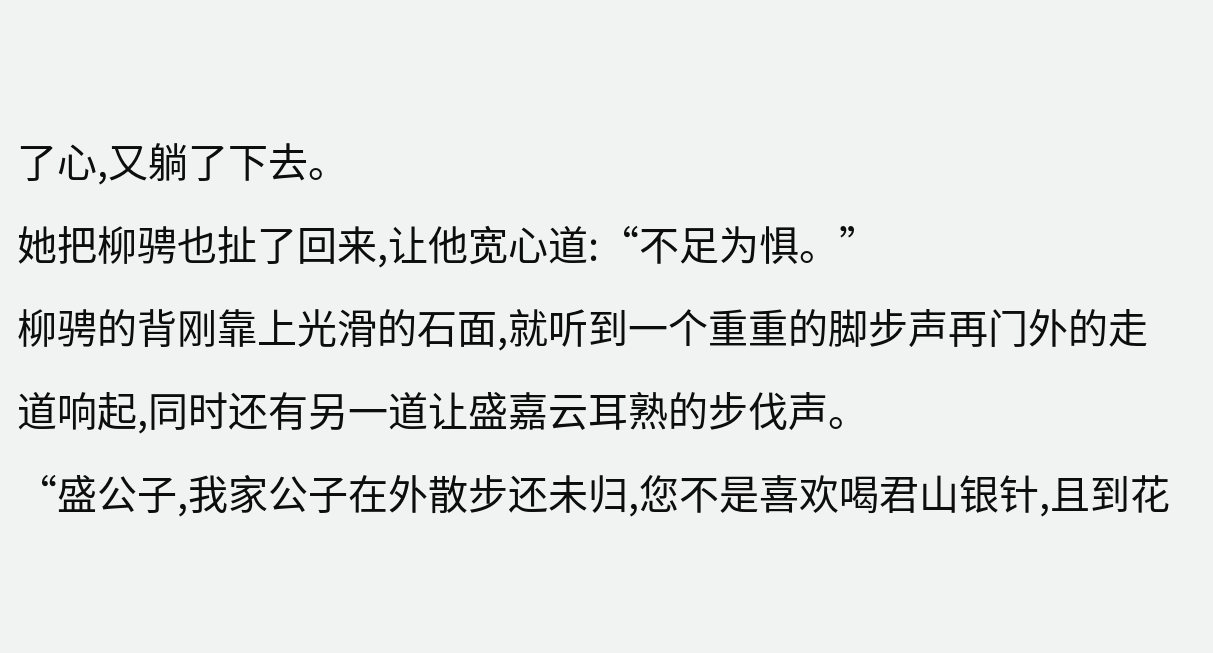了心,又躺了下去。
她把柳骋也扯了回来,让他宽心道:“不足为惧。”
柳骋的背刚靠上光滑的石面,就听到一个重重的脚步声再门外的走道响起,同时还有另一道让盛嘉云耳熟的步伐声。
“盛公子,我家公子在外散步还未归,您不是喜欢喝君山银针,且到花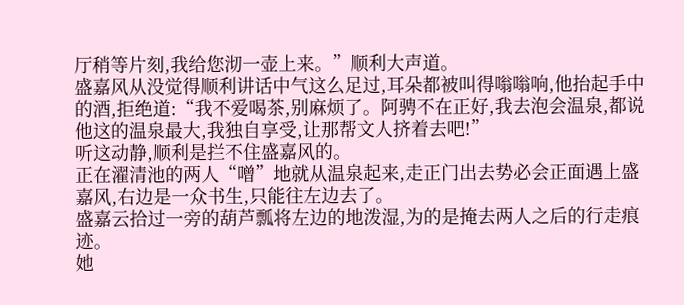厅稍等片刻,我给您沏一壶上来。”顺利大声道。
盛嘉风从没觉得顺利讲话中气这么足过,耳朵都被叫得嗡嗡响,他抬起手中的酒,拒绝道:“我不爱喝茶,别麻烦了。阿骋不在正好,我去泡会温泉,都说他这的温泉最大,我独自享受,让那帮文人挤着去吧!”
听这动静,顺利是拦不住盛嘉风的。
正在濯清池的两人“噌”地就从温泉起来,走正门出去势必会正面遇上盛嘉风,右边是一众书生,只能往左边去了。
盛嘉云拾过一旁的葫芦瓢将左边的地泼湿,为的是掩去两人之后的行走痕迹。
她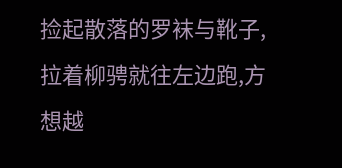捡起散落的罗袜与靴子,拉着柳骋就往左边跑,方想越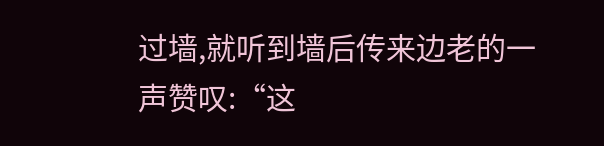过墙,就听到墙后传来边老的一声赞叹:“这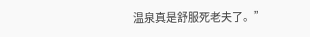温泉真是舒服死老夫了。”